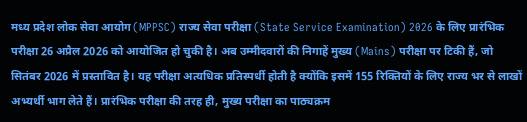मध्य प्रदेश लोक सेवा आयोग (MPPSC) राज्य सेवा परीक्षा (State Service Examination) 2026 के लिए प्रारंभिक परीक्षा 26 अप्रैल 2026 को आयोजित हो चुकी है। अब उम्मीदवारों की निगाहें मुख्य (Mains) परीक्षा पर टिकी हैं, जो सितंबर 2026 में प्रस्तावित है। यह परीक्षा अत्यधिक प्रतिस्पर्धी होती है क्योंकि इसमें 155 रिक्तियों के लिए राज्य भर से लाखों अभ्यर्थी भाग लेते हैं। प्रारंभिक परीक्षा की तरह ही, मुख्य परीक्षा का पाठ्यक्रम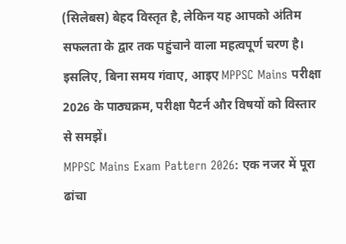(सिलेबस) बेहद विस्तृत है, लेकिन यह आपको अंतिम सफलता के द्वार तक पहुंचाने वाला महत्वपूर्ण चरण है।
इसलिए, बिना समय गंवाए, आइए MPPSC Mains परीक्षा 2026 के पाठ्यक्रम, परीक्षा पैटर्न और विषयों को विस्तार से समझें।
MPPSC Mains Exam Pattern 2026: एक नजर में पूरा ढांचा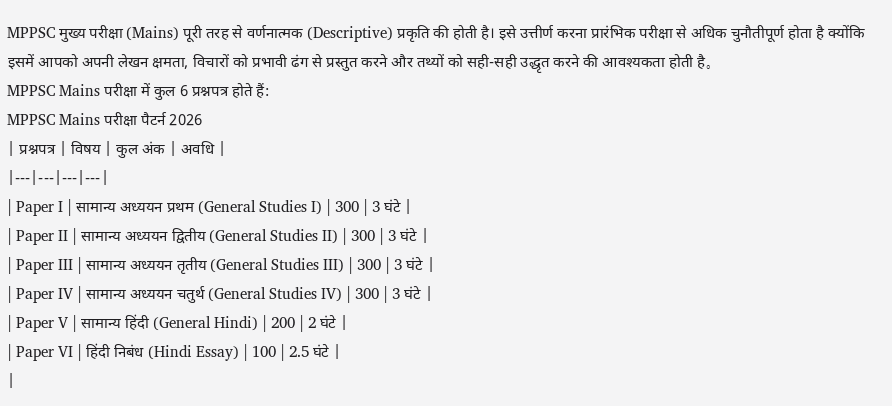MPPSC मुख्य परीक्षा (Mains) पूरी तरह से वर्णनात्मक (Descriptive) प्रकृति की होती है। इसे उत्तीर्ण करना प्रारंभिक परीक्षा से अधिक चुनौतीपूर्ण होता है क्योंकि इसमें आपको अपनी लेखन क्षमता, विचारों को प्रभावी ढंग से प्रस्तुत करने और तथ्यों को सही-सही उद्धृत करने की आवश्यकता होती है。
MPPSC Mains परीक्षा में कुल 6 प्रश्नपत्र होते हैं:
MPPSC Mains परीक्षा पैटर्न 2026
| प्रश्नपत्र | विषय | कुल अंक | अवधि |
|---|---|---|---|
| Paper I | सामान्य अध्ययन प्रथम (General Studies I) | 300 | 3 घंटे |
| Paper II | सामान्य अध्ययन द्वितीय (General Studies II) | 300 | 3 घंटे |
| Paper III | सामान्य अध्ययन तृतीय (General Studies III) | 300 | 3 घंटे |
| Paper IV | सामान्य अध्ययन चतुर्थ (General Studies IV) | 300 | 3 घंटे |
| Paper V | सामान्य हिंदी (General Hindi) | 200 | 2 घंटे |
| Paper VI | हिंदी निबंध (Hindi Essay) | 100 | 2.5 घंटे |
|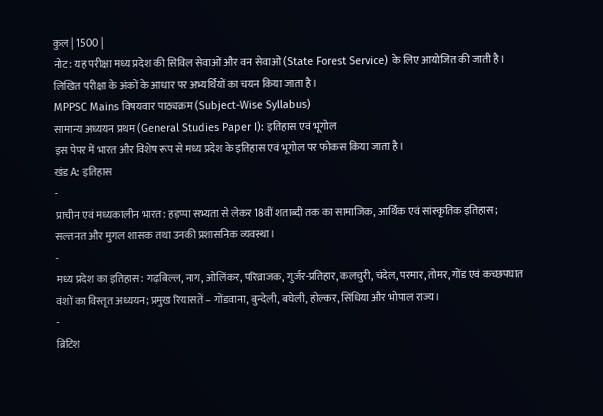कुल | 1500 |
नोट: यह परीक्षा मध्य प्रदेश की सिविल सेवाओं और वन सेवाओं (State Forest Service) के लिए आयोजित की जाती है। लिखित परीक्षा के अंकों के आधार पर अभ्यर्थियों का चयन किया जाता है।
MPPSC Mains विषयवार पाठ्यक्रम (Subject-Wise Syllabus)
सामान्य अध्ययन प्रथम (General Studies Paper I): इतिहास एवं भूगोल
इस पेपर में भारत और विशेष रूप से मध्य प्रदेश के इतिहास एवं भूगोल पर फोकस किया जाता है।
खंड A: इतिहास
-
प्राचीन एवं मध्यकालीन भारत: हड़प्पा सभ्यता से लेकर 18वीं शताब्दी तक का सामाजिक, आर्थिक एवं सांस्कृतिक इतिहास; सल्तनत और मुगल शासक तथा उनकी प्रशासनिक व्यवस्था।
-
मध्य प्रदेश का इतिहास: गढ़बिल्ल, नाग, ओलिंकर, परिव्राजक, गुर्जर-प्रतिहार, कलचुरी, चंदेल, परमार, तोमर, गोंड एवं कच्छपघात वंशों का विस्तृत अध्ययन; प्रमुख रियासतें – गोंडवाना, बुन्देली, बघेली, होल्कर, सिंधिया और भोपाल राज्य।
-
ब्रिटिश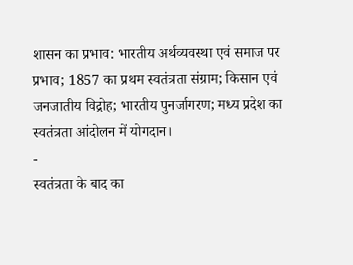शासन का प्रभाव: भारतीय अर्थव्यवस्था एवं समाज पर प्रभाव; 1857 का प्रथम स्वतंत्रता संग्राम; किसान एवं जनजातीय विद्रोह; भारतीय पुनर्जागरण; मध्य प्रदेश का स्वतंत्रता आंदोलन में योगदान।
-
स्वतंत्रता के बाद का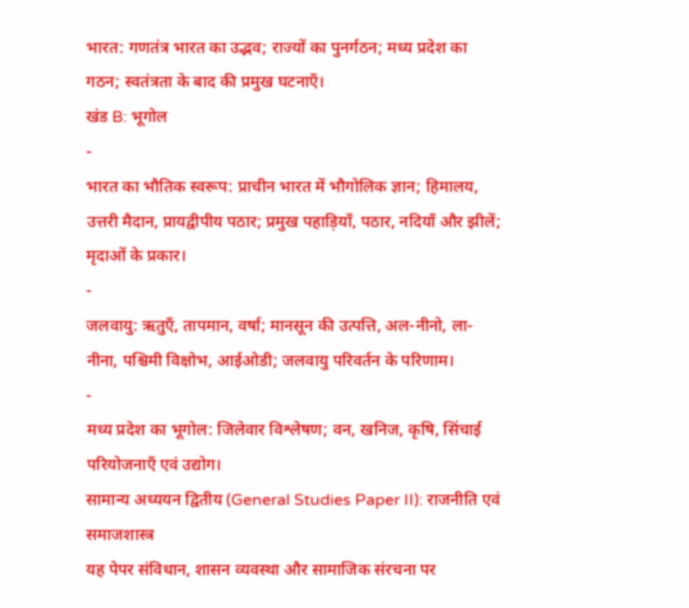भारत: गणतंत्र भारत का उद्भव; राज्यों का पुनर्गठन; मध्य प्रदेश का गठन; स्वतंत्रता के बाद की प्रमुख घटनाएँ।
खंड B: भूगोल
-
भारत का भौतिक स्वरूप: प्राचीन भारत में भौगोलिक ज्ञान; हिमालय, उत्तरी मैदान, प्रायद्वीपीय पठार; प्रमुख पहाड़ियाँ, पठार, नदियाँ और झीलें; मृदाओं के प्रकार।
-
जलवायु: ऋतुएँ, तापमान, वर्षा; मानसून की उत्पत्ति, अल-नीनो, ला-नीना, पश्चिमी विक्षोभ, आईओडी; जलवायु परिवर्तन के परिणाम।
-
मध्य प्रदेश का भूगोल: जिलेवार विश्लेषण; वन, खनिज, कृषि, सिंचाई परियोजनाएँ एवं उद्योग।
सामान्य अध्ययन द्वितीय (General Studies Paper II): राजनीति एवं समाजशास्त्र
यह पेपर संविधान, शासन व्यवस्था और सामाजिक संरचना पर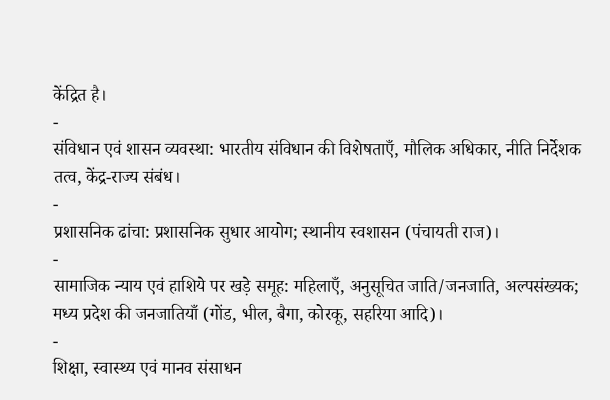केंद्रित है।
-
संविधान एवं शासन व्यवस्था: भारतीय संविधान की विशेषताएँ, मौलिक अधिकार, नीति निर्देशक तत्व, केंद्र-राज्य संबंध।
-
प्रशासनिक ढांचा: प्रशासनिक सुधार आयोग; स्थानीय स्वशासन (पंचायती राज)।
-
सामाजिक न्याय एवं हाशिये पर खड़े समूह: महिलाएँ, अनुसूचित जाति/जनजाति, अल्पसंख्यक; मध्य प्रदेश की जनजातियाँ (गोंड, भील, बैगा, कोरकू, सहरिया आदि)।
-
शिक्षा, स्वास्थ्य एवं मानव संसाधन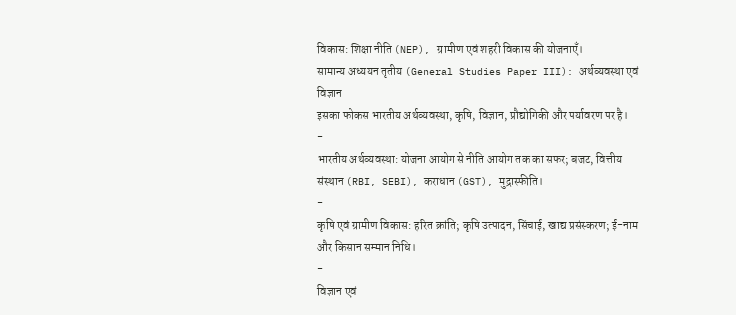विकास: शिक्षा नीति (NEP), ग्रामीण एवं शहरी विकास की योजनाएँ।
सामान्य अध्ययन तृतीय (General Studies Paper III): अर्थव्यवस्था एवं विज्ञान
इसका फोकस भारतीय अर्थव्यवस्था, कृषि, विज्ञान, प्रौद्योगिकी और पर्यावरण पर है।
-
भारतीय अर्थव्यवस्था: योजना आयोग से नीति आयोग तक का सफर; बजट, वित्तीय संस्थान (RBI, SEBI), कराधान (GST), मुद्रास्फीति।
-
कृषि एवं ग्रामीण विकास: हरित क्रांति; कृषि उत्पादन, सिंचाई, खाद्य प्रसंस्करण; ई-नाम और किसान सम्मान निधि।
-
विज्ञान एवं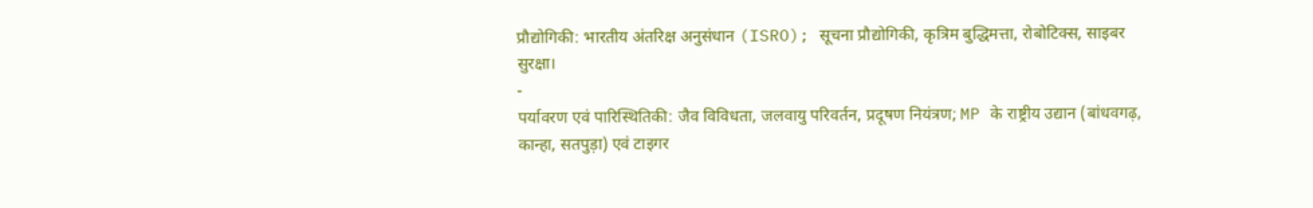प्रौद्योगिकी: भारतीय अंतरिक्ष अनुसंधान (ISRO); सूचना प्रौद्योगिकी, कृत्रिम बुद्धिमत्ता, रोबोटिक्स, साइबर सुरक्षा।
-
पर्यावरण एवं पारिस्थितिकी: जैव विविधता, जलवायु परिवर्तन, प्रदूषण नियंत्रण; MP के राष्ट्रीय उद्यान (बांधवगढ़, कान्हा, सतपुड़ा) एवं टाइगर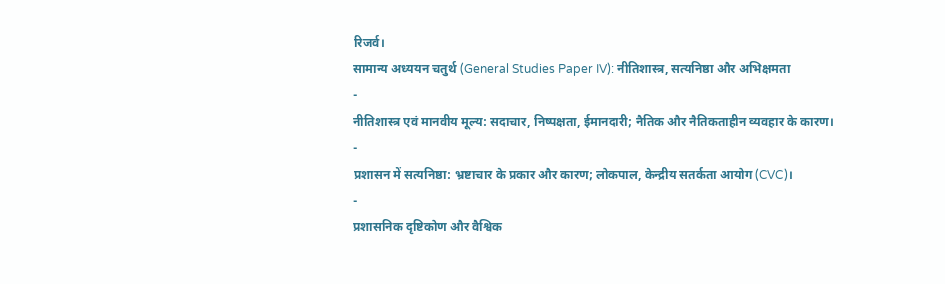रिजर्व।
सामान्य अध्ययन चतुर्थ (General Studies Paper IV): नीतिशास्त्र, सत्यनिष्ठा और अभिक्षमता
-
नीतिशास्त्र एवं मानवीय मूल्य: सदाचार, निष्पक्षता, ईमानदारी; नैतिक और नैतिकताहीन व्यवहार के कारण।
-
प्रशासन में सत्यनिष्ठा: भ्रष्टाचार के प्रकार और कारण; लोकपाल, केन्द्रीय सतर्कता आयोग (CVC)।
-
प्रशासनिक दृष्टिकोण और वैश्विक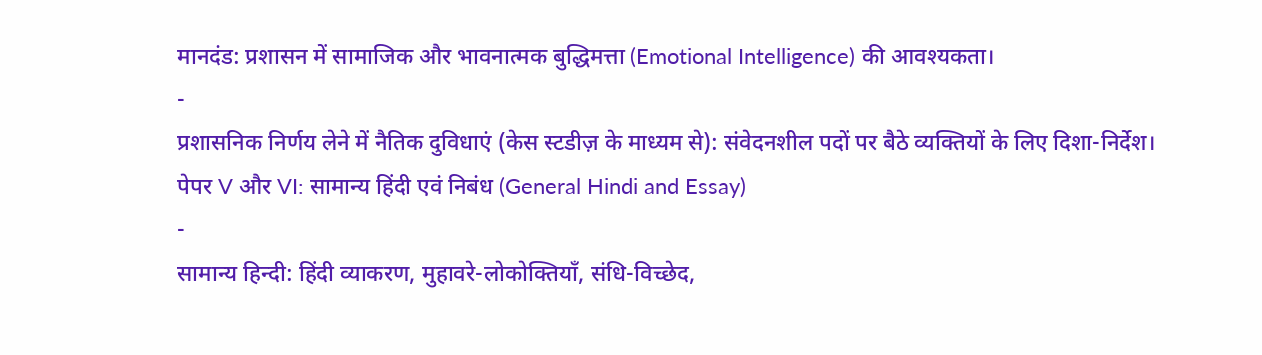मानदंड: प्रशासन में सामाजिक और भावनात्मक बुद्धिमत्ता (Emotional Intelligence) की आवश्यकता।
-
प्रशासनिक निर्णय लेने में नैतिक दुविधाएं (केस स्टडीज़ के माध्यम से): संवेदनशील पदों पर बैठे व्यक्तियों के लिए दिशा-निर्देश।
पेपर V और VI: सामान्य हिंदी एवं निबंध (General Hindi and Essay)
-
सामान्य हिन्दी: हिंदी व्याकरण, मुहावरे-लोकोक्तियाँ, संधि-विच्छेद,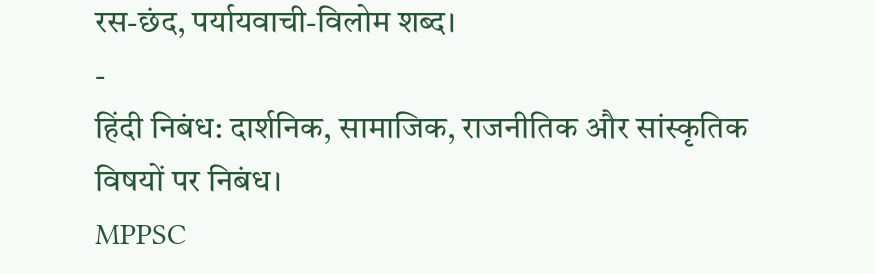रस-छंद, पर्यायवाची-विलोम शब्द।
-
हिंदी निबंध: दार्शनिक, सामाजिक, राजनीतिक और सांस्कृतिक विषयों पर निबंध।
MPPSC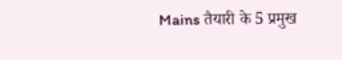Mains तैयारी के 5 प्रमुख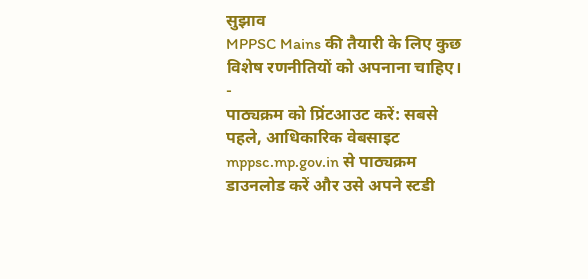सुझाव
MPPSC Mains की तैयारी के लिए कुछ विशेष रणनीतियों को अपनाना चाहिए।
-
पाठ्यक्रम को प्रिंटआउट करें: सबसे पहले, आधिकारिक वेबसाइट mppsc.mp.gov.in से पाठ्यक्रम डाउनलोड करें और उसे अपने स्टडी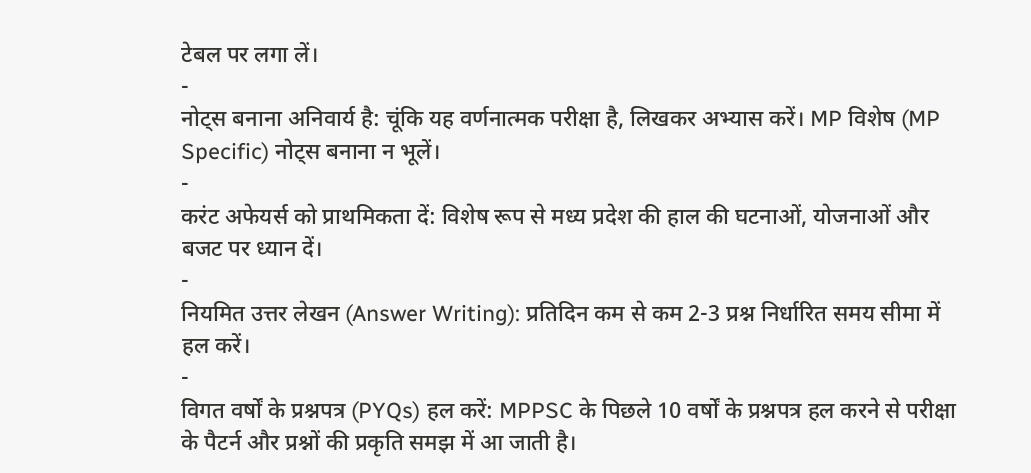टेबल पर लगा लें।
-
नोट्स बनाना अनिवार्य है: चूंकि यह वर्णनात्मक परीक्षा है, लिखकर अभ्यास करें। MP विशेष (MP Specific) नोट्स बनाना न भूलें।
-
करंट अफेयर्स को प्राथमिकता दें: विशेष रूप से मध्य प्रदेश की हाल की घटनाओं, योजनाओं और बजट पर ध्यान दें।
-
नियमित उत्तर लेखन (Answer Writing): प्रतिदिन कम से कम 2-3 प्रश्न निर्धारित समय सीमा में हल करें।
-
विगत वर्षों के प्रश्नपत्र (PYQs) हल करें: MPPSC के पिछले 10 वर्षों के प्रश्नपत्र हल करने से परीक्षा के पैटर्न और प्रश्नों की प्रकृति समझ में आ जाती है।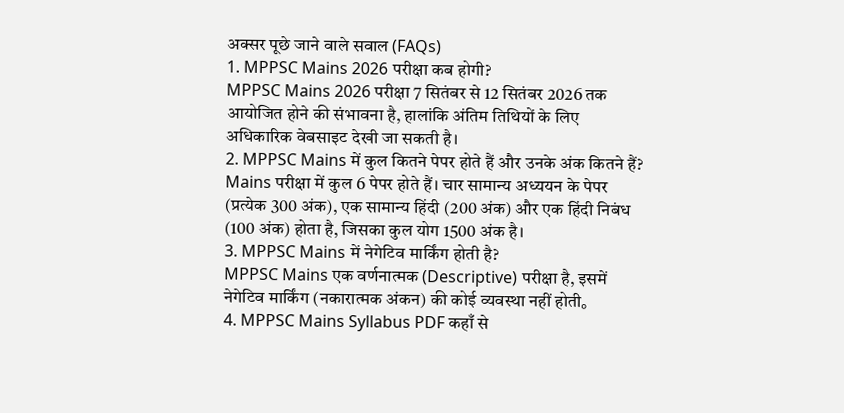अक्सर पूछे जाने वाले सवाल (FAQs)
1. MPPSC Mains 2026 परीक्षा कब होगी?
MPPSC Mains 2026 परीक्षा 7 सितंबर से 12 सितंबर 2026 तक आयोजित होने की संभावना है, हालांकि अंतिम तिथियों के लिए अधिकारिक वेबसाइट देखी जा सकती है।
2. MPPSC Mains में कुल कितने पेपर होते हैं और उनके अंक कितने हैं?
Mains परीक्षा में कुल 6 पेपर होते हैं। चार सामान्य अध्ययन के पेपर (प्रत्येक 300 अंक), एक सामान्य हिंदी (200 अंक) और एक हिंदी निबंध (100 अंक) होता है, जिसका कुल योग 1500 अंक है।
3. MPPSC Mains में नेगेटिव मार्किंग होती है?
MPPSC Mains एक वर्णनात्मक (Descriptive) परीक्षा है, इसमें नेगेटिव मार्किंग (नकारात्मक अंकन) की कोई व्यवस्था नहीं होती。
4. MPPSC Mains Syllabus PDF कहाँ से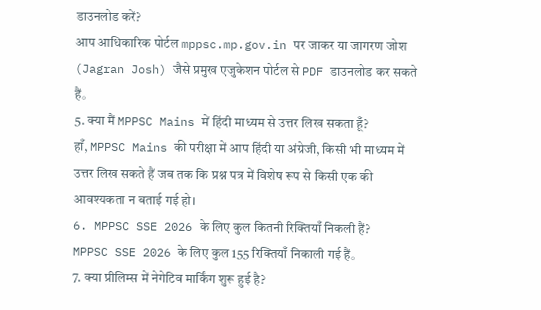डाउनलोड करें?
आप आधिकारिक पोर्टल mppsc.mp.gov.in पर जाकर या जागरण जोश (Jagran Josh) जैसे प्रमुख एजुकेशन पोर्टल से PDF डाउनलोड कर सकते हैं。
5. क्या मैं MPPSC Mains में हिंदी माध्यम से उत्तर लिख सकता हूँ?
हाँ, MPPSC Mains की परीक्षा में आप हिंदी या अंग्रेजी, किसी भी माध्यम में उत्तर लिख सकते हैं जब तक कि प्रश्न पत्र में विशेष रूप से किसी एक की आवश्यकता न बताई गई हो।
6. MPPSC SSE 2026 के लिए कुल कितनी रिक्तियाँ निकली हैं?
MPPSC SSE 2026 के लिए कुल 155 रिक्तियाँ निकाली गई हैं。
7. क्या प्रीलिम्स में नेगेटिव मार्किंग शुरू हुई है?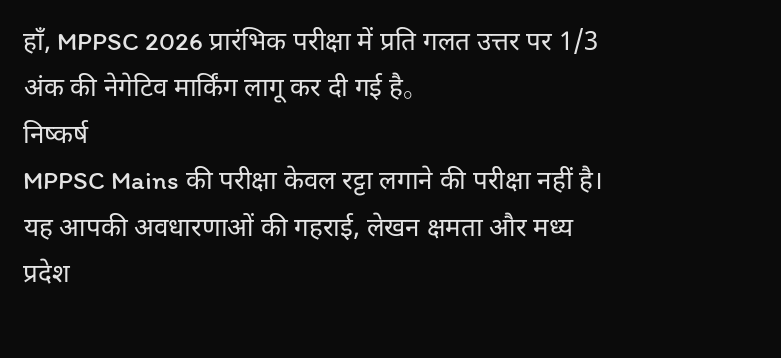हाँ, MPPSC 2026 प्रारंभिक परीक्षा में प्रति गलत उत्तर पर 1/3 अंक की नेगेटिव मार्किंग लागू कर दी गई है。
निष्कर्ष
MPPSC Mains की परीक्षा केवल रट्टा लगाने की परीक्षा नहीं है। यह आपकी अवधारणाओं की गहराई, लेखन क्षमता और मध्य प्रदेश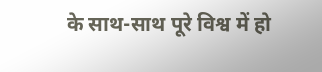के साथ-साथ पूरे विश्व में हो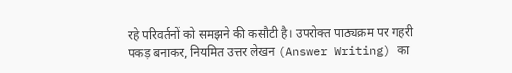रहे परिवर्तनों को समझने की कसौटी है। उपरोक्त पाठ्यक्रम पर गहरी पकड़ बनाकर, नियमित उत्तर लेखन (Answer Writing) का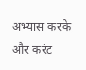अभ्यास करके और करंट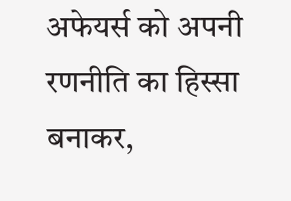अफेयर्स को अपनी रणनीति का हिस्सा बनाकर,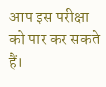आप इस परीक्षा को पार कर सकते हैं।